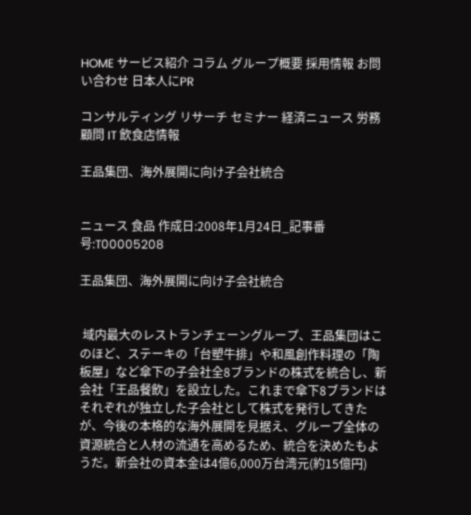HOME サービス紹介 コラム グループ概要 採用情報 お問い合わせ 日本人にPR

コンサルティング リサーチ セミナー 経済ニュース 労務顧問 IT 飲食店情報

王品集団、海外展開に向け子会社統合


ニュース 食品 作成日:2008年1月24日_記事番号:T00005208

王品集団、海外展開に向け子会社統合


 域内最大のレストランチェーングループ、王品集団はこのほど、ステーキの「台塑牛排」や和風創作料理の「陶板屋」など傘下の子会社全8ブランドの株式を統合し、新会社「王品餐飲」を設立した。これまで傘下8ブランドはそれぞれが独立した子会社として株式を発行してきたが、今後の本格的な海外展開を見据え、グループ全体の資源統合と人材の流通を高めるため、統合を決めたもようだ。新会社の資本金は4億6,000万台湾元(約15億円)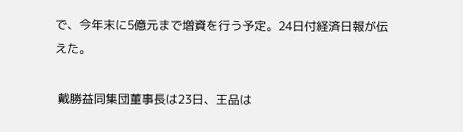で、今年末に5億元まで増資を行う予定。24日付経済日報が伝えた。

 戴勝益同集団董事長は23日、王品は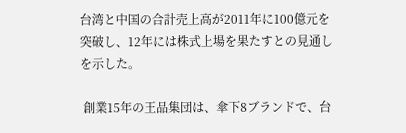台湾と中国の合計売上高が2011年に100億元を突破し、12年には株式上場を果たすとの見通しを示した。

 創業15年の王品集団は、傘下8ブランドで、台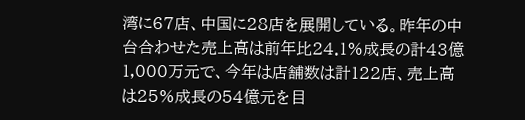湾に67店、中国に28店を展開している。昨年の中台合わせた売上高は前年比24.1%成長の計43億1,000万元で、今年は店舗数は計122店、売上高は25%成長の54億元を目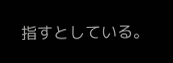指すとしている。